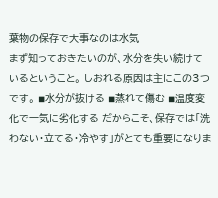葉物の保存で大事なのは水気
まず知っておきたいのが、水分を失い続けているということ。 しおれる原因は主にこの3つです。 ◾水分が抜ける ◾蒸れて傷む ◾温度変化で一気に劣化する だからこそ、保存では「洗わない・立てる・冷やす」がとても重要になりま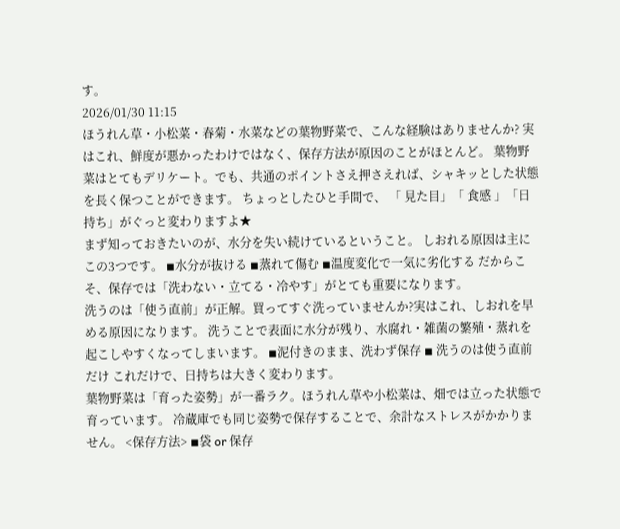す。
2026/01/30 11:15
ほうれん草・小松菜・春菊・水菜などの葉物野菜で、こんな経験はありませんか? 実はこれ、鮮度が悪かったわけではなく、保存方法が原因のことがほとんど。 葉物野菜はとてもデリケート。でも、共通のポイントさえ押さえれば、シャキッとした状態を長く保つことができます。 ちょっとしたひと手間で、 「 見た目」「 食感 」「日持ち」がぐっと変わりますよ★
まず知っておきたいのが、水分を失い続けているということ。 しおれる原因は主にこの3つです。 ◾水分が抜ける ◾蒸れて傷む ◾温度変化で一気に劣化する だからこそ、保存では「洗わない・立てる・冷やす」がとても重要になります。
洗うのは「使う直前」が正解。買ってすぐ洗っていませんか?実はこれ、しおれを早める原因になります。 洗うことで表面に水分が残り、水腐れ・雑菌の繁殖・蒸れを起こしやすくなってしまいます。 ◾泥付きのまま、洗わず保存 ◾ 洗うのは使う直前だけ これだけで、日持ちは大きく変わります。
葉物野菜は「育った姿勢」が一番ラク。ほうれん草や小松菜は、畑では立った状態で育っています。 冷蔵庫でも同じ姿勢で保存することで、余計なストレスがかかりません。 <保存方法> ◾袋 or 保存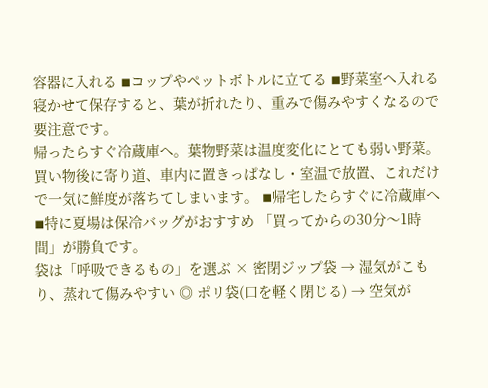容器に入れる ◾コップやペットボトルに立てる ◾野菜室へ入れる 寝かせて保存すると、葉が折れたり、重みで傷みやすくなるので要注意です。
帰ったらすぐ冷蔵庫へ。葉物野菜は温度変化にとても弱い野菜。 買い物後に寄り道、車内に置きっぱなし・室温で放置、これだけで一気に鮮度が落ちてしまいます。 ◾帰宅したらすぐに冷蔵庫へ ◾特に夏場は保冷バッグがおすすめ 「買ってからの30分〜1時間」が勝負です。
袋は「呼吸できるもの」を選ぶ × 密閉ジップ袋 → 湿気がこもり、蒸れて傷みやすい ◎ ポリ袋(口を軽く閉じる) → 空気が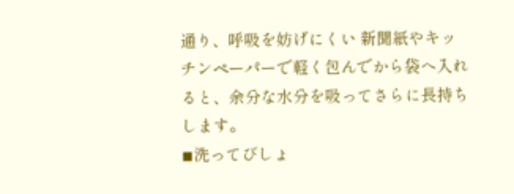通り、呼吸を妨げにくい 新聞紙やキッチンペーパーで軽く包んでから袋へ入れると、余分な水分を吸ってさらに長持ちします。
◾洗ってびしょ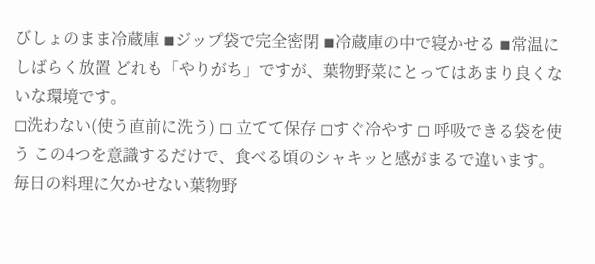びしょのまま冷蔵庫 ◾ジップ袋で完全密閉 ◾冷蔵庫の中で寝かせる ◾常温にしばらく放置 どれも「やりがち」ですが、葉物野菜にとってはあまり良くないな環境です。
◻洗わない(使う直前に洗う) ◻ 立てて保存 ◻すぐ冷やす ◻ 呼吸できる袋を使う この4つを意識するだけで、食べる頃のシャキッと感がまるで違います。 毎日の料理に欠かせない葉物野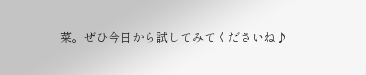菜。ぜひ今日から試してみてくださいね♪